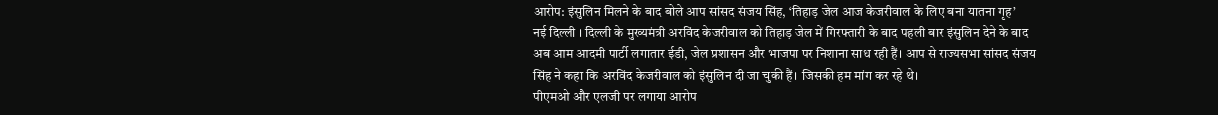आरोप: इंसुलिन मिलने के बाद बोले आप सांसद संजय सिंह, ‘तिहाड़ जेल आज केजरीवाल के लिए बना यातना गृह’
नई दिल्ली । दिल्ली के मुख्यमंत्री अरविंद केजरीवाल को तिहाड़ जेल में गिरफ्तारी के बाद पहली बार इंसुलिन देने के बाद अब आम आदमी पार्टी लगातार ईडी, जेल प्रशासन और भाजपा पर निशाना साध रही हैं। आप से राज्यसभा सांसद संजय सिंह ने कहा कि अरविंद केजरीवाल को इंसुलिन दी जा चुकी हैं। जिसकी हम मांग कर रहे थे।
पीएमओ और एलजी पर लगाया आरोप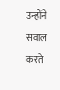उन्होंने सवाल करते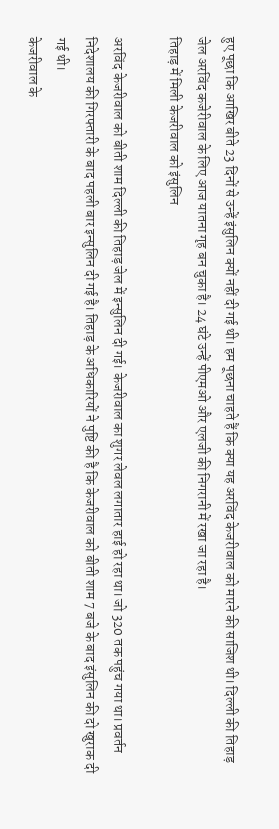हुए पूछा कि आखिर बीते 23 दिनों से उन्हें इंसुलिन क्यों नहीं दी गई थी। हम पूछना चाहते हैं कि क्या यह अरविंद केजरीवाल को मारने की साजिश थी। दिल्ली की तिहाड़ जेल अरविंद कजेरीवाल के लिए आज यातना गृह बन चुका है। 24 घंटे उन्हें पीएमओ और एलजी की निगरानी में रखा जा रहा है।
तिहाड़ में मिली केजरीवाल को इंसुलिन

अरविंद केजरीवाल को बीती शाम दिल्ली की तिहाड़ जेल में इन्सुलिन दी गई। केजरीवाल का शुगर लेवल लगातार हाई हो रहा था। जो 320 तक पहुंच गया था। प्रवर्तन निदेशालय की गिरफ्तारी के बाद पहली बार इन्सुलिन दी गई है। तिहाड़ के अधिकारियों ने पुष्टि की है कि केजरीवाल को बीती शाम 7 बजे के बाद इंसुलिन की दो खुराक दी गई थी।
केजरीवाल के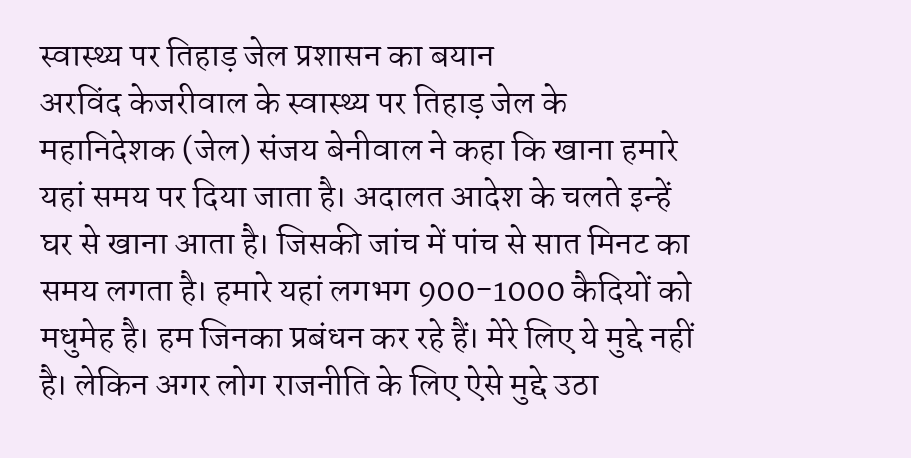स्वास्थ्य पर तिहाड़ जेल प्रशासन का बयान
अरविंद केजरीवाल के स्वास्थ्य पर तिहाड़ जेल के महानिदेशक (जेल) संजय बेनीवाल ने कहा कि खाना हमारे यहां समय पर दिया जाता है। अदालत आदेश के चलते इन्हें घर से खाना आता है। जिसकी जांच में पांच से सात मिनट का समय लगता है। हमारे यहां लगभग 900-1000 कैदियों को मधुमेह है। हम जिनका प्रबंधन कर रहे हैं। मेरे लिए ये मुद्दे नहीं है। लेकिन अगर लोग राजनीति के लिए ऐसे मुद्दे उठा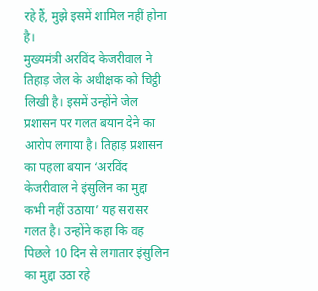रहे हैं, मुझे इसमें शामिल नहीं होना है।
मुख्यमंत्री अरविंद केजरीवाल ने तिहाड़ जेल के अधीक्षक को चिट्ठी लिखी है। इसमें उन्होंने जेल प्रशासन पर गलत बयान देने का आरोप लगाया है। तिहाड़ प्रशासन का पहला बयान ‘अरविंद केजरीवाल ने इंसुलिन का मुद्दा कभी नहीं उठाया’ यह सरासर गलत है। उन्होंने कहा कि वह पिछले 10 दिन से लगातार इंसुलिन का मुद्दा उठा रहे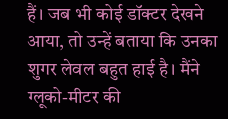हैं। जब भी कोई डॉक्टर देखने आया, तो उन्हें बताया कि उनका शुगर लेवल बहुत हाई है। मैंने ग्लूको-मीटर की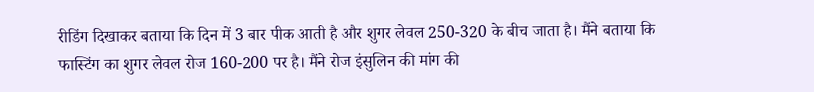रीडिंग दिखाकर बताया कि दिन में 3 बार पीक आती है और शुगर लेवल 250-320 के बीच जाता है। मैंने बताया कि फास्टिंग का शुगर लेवल रोज 160-200 पर है। मैंने रोज इंसुलिन की मांग की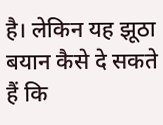है। लेकिन यह झूठा बयान कैसे दे सकते हैं कि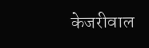केजरीवाल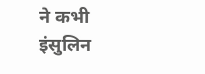ने कभी इंसुलिन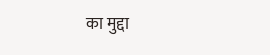का मुद्दा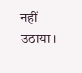नहीं उठाया।